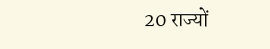20 राज्यों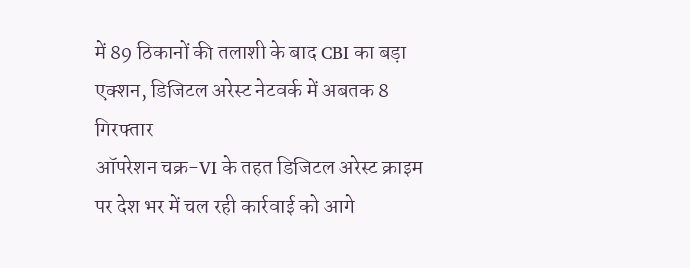में 89 ठिकानों की तलाशी के बाद CBI का बड़ा एक्शन, डिजिटल अरेस्ट नेटवर्क में अबतक 8 गिरफ्तार
ऑपरेशन चक्र-VI के तहत डिजिटल अरेस्ट क्राइम पर देश भर में चल रही कार्रवाई को आगे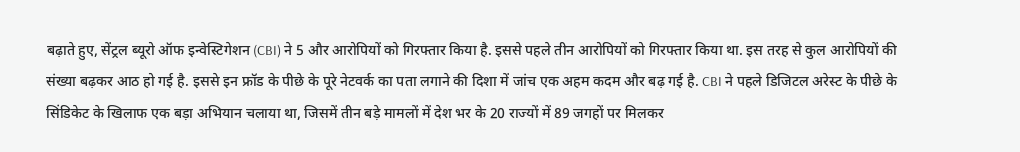बढ़ाते हुए, सेंट्रल ब्यूरो ऑफ इन्वेस्टिगेशन (CBI) ने 5 और आरोपियों को गिरफ्तार किया है. इससे पहले तीन आरोपियों को गिरफ्तार किया था. इस तरह से कुल आरोपियों की संख्या बढ़कर आठ हो गई है. इससे इन फ्रॉड के पीछे के पूरे नेटवर्क का पता लगाने की दिशा में जांच एक अहम कदम और बढ़ गई है. CBI ने पहले डिजिटल अरेस्ट के पीछे के सिंडिकेट के खिलाफ एक बड़ा अभियान चलाया था, जिसमें तीन बड़े मामलों में देश भर के 20 राज्यों में 89 जगहों पर मिलकर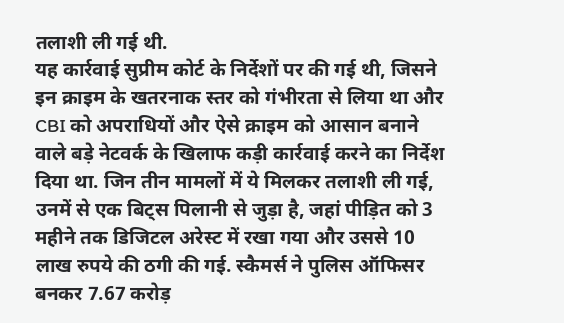तलाशी ली गई थी.
यह कार्रवाई सुप्रीम कोर्ट के निर्देशों पर की गई थी, जिसने इन क्राइम के खतरनाक स्तर को गंभीरता से लिया था और CBI को अपराधियों और ऐसे क्राइम को आसान बनाने वाले बड़े नेटवर्क के खिलाफ कड़ी कार्रवाई करने का निर्देश दिया था. जिन तीन मामलों में ये मिलकर तलाशी ली गई, उनमें से एक बिट्स पिलानी से जुड़ा है, जहां पीड़ित को 3 महीने तक डिजिटल अरेस्ट में रखा गया और उससे 10 लाख रुपये की ठगी की गई. स्कैमर्स ने पुलिस ऑफिसर बनकर 7.67 करोड़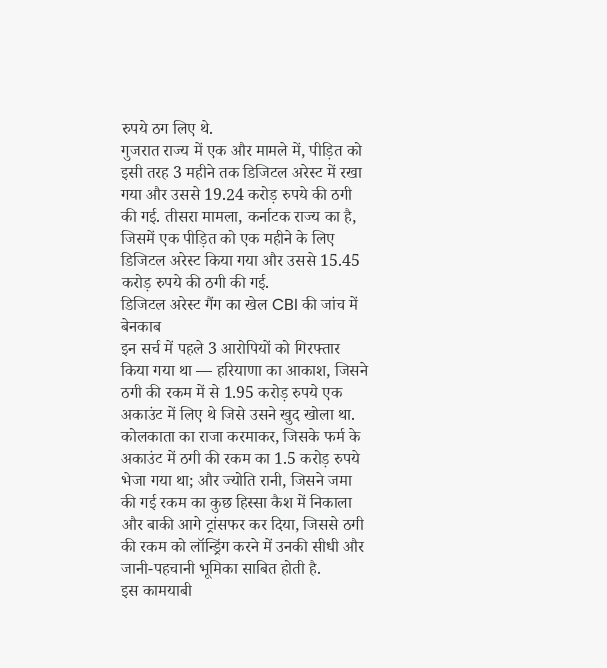रुपये ठग लिए थे.
गुजरात राज्य में एक और मामले में, पीड़ित को इसी तरह 3 महीने तक डिजिटल अरेस्ट में रखा गया और उससे 19.24 करोड़ रुपये की ठगी की गई. तीसरा मामला, कर्नाटक राज्य का है, जिसमें एक पीड़ित को एक महीने के लिए डिजिटल अरेस्ट किया गया और उससे 15.45 करोड़ रुपये की ठगी की गई.
डिजिटल अरेस्ट गैंग का खेल CBI की जांच में बेनकाब
इन सर्च में पहले 3 आरोपियों को गिरफ्तार किया गया था — हरियाणा का आकाश, जिसने ठगी की रकम में से 1.95 करोड़ रुपये एक अकाउंट में लिए थे जिसे उसने खुद खोला था. कोलकाता का राजा करमाकर, जिसके फर्म के अकाउंट में ठगी की रकम का 1.5 करोड़ रुपये भेजा गया था; और ज्योति रानी, जिसने जमा की गई रकम का कुछ हिस्सा कैश में निकाला और बाकी आगे ट्रांसफर कर दिया, जिससे ठगी की रकम को लॉन्ड्रिंग करने में उनकी सीधी और जानी-पहचानी भूमिका साबित होती है.
इस कामयाबी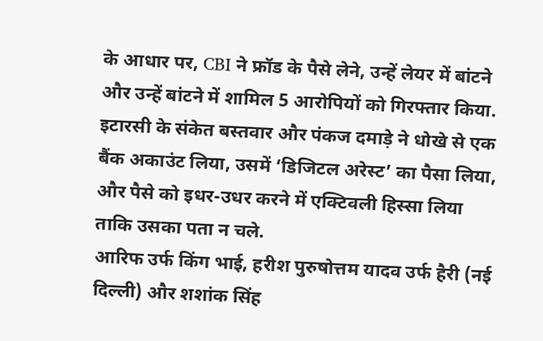के आधार पर, CBI ने फ्रॉड के पैसे लेने, उन्हें लेयर में बांटने और उन्हें बांटने में शामिल 5 आरोपियों को गिरफ्तार किया. इटारसी के संकेत बस्तवार और पंकज दमाड़े ने धोखे से एक बैंक अकाउंट लिया, उसमें ‘डिजिटल अरेस्ट’ का पैसा लिया, और पैसे को इधर-उधर करने में एक्टिवली हिस्सा लिया ताकि उसका पता न चले.
आरिफ उर्फ किंग भाई, हरीश पुरुषोत्तम यादव उर्फ हैरी (नई दिल्ली) और शशांक सिंह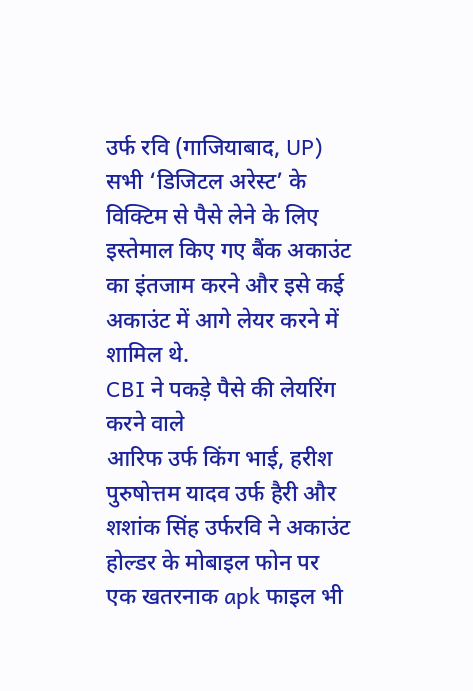उर्फ रवि (गाजियाबाद, UP) सभी ‘डिजिटल अरेस्ट’ के विक्टिम से पैसे लेने के लिए इस्तेमाल किए गए बैंक अकाउंट का इंतजाम करने और इसे कई अकाउंट में आगे लेयर करने में शामिल थे.
CBI ने पकड़े पैसे की लेयरिंग करने वाले
आरिफ उर्फ किंग भाई, हरीश पुरुषोत्तम यादव उर्फ हैरी और शशांक सिंह उर्फरवि ने अकाउंट होल्डर के मोबाइल फोन पर एक खतरनाक apk फाइल भी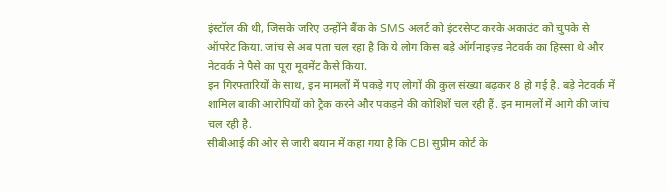इंस्टॉल की थी, जिसके जरिए उन्होंने बैंक के SMS अलर्ट को इंटरसेप्ट करके अकाउंट को चुपके से ऑपरेट किया. जांच से अब पता चल रहा है कि ये लोग किस बड़े ऑर्गनाइज़्ड नेटवर्क का हिस्सा थे और नेटवर्क ने पैसे का पूरा मूवमेंट कैसे किया.
इन गिरफ्तारियों के साथ, इन मामलों में पकड़े गए लोगों की कुल संख्या बढ़कर 8 हो गई है. बड़े नेटवर्क में शामिल बाकी आरोपियों को ट्रैक करने और पकड़ने की कोशिशें चल रही हैं. इन मामलों में आगे की जांच चल रही है.
सीबीआई की ओर से जारी बयान में कहा गया है कि CBI सुप्रीम कोर्ट के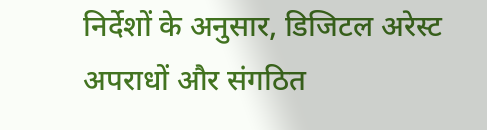निर्देशों के अनुसार, डिजिटल अरेस्ट अपराधों और संगठित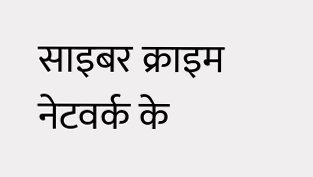साइबर क्राइम नेटवर्क के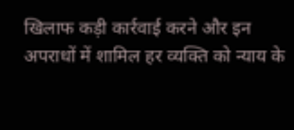खिलाफ कड़ी कार्रवाई करने और इन अपराधों में शामिल हर व्यक्ति को न्याय के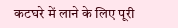कटघरे में लाने के लिए पूरी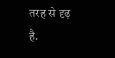तरह से दृढ़ है.